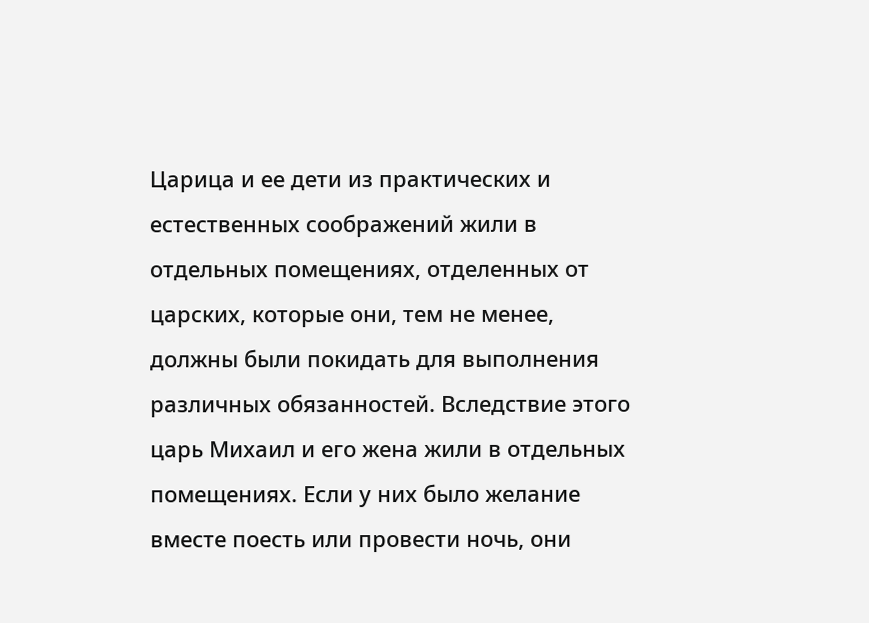Царица и ее дети из практических и естественных соображений жили в отдельных помещениях, отделенных от царских, которые они, тем не менее, должны были покидать для выполнения различных обязанностей. Вследствие этого царь Михаил и его жена жили в отдельных помещениях. Если у них было желание вместе поесть или провести ночь, они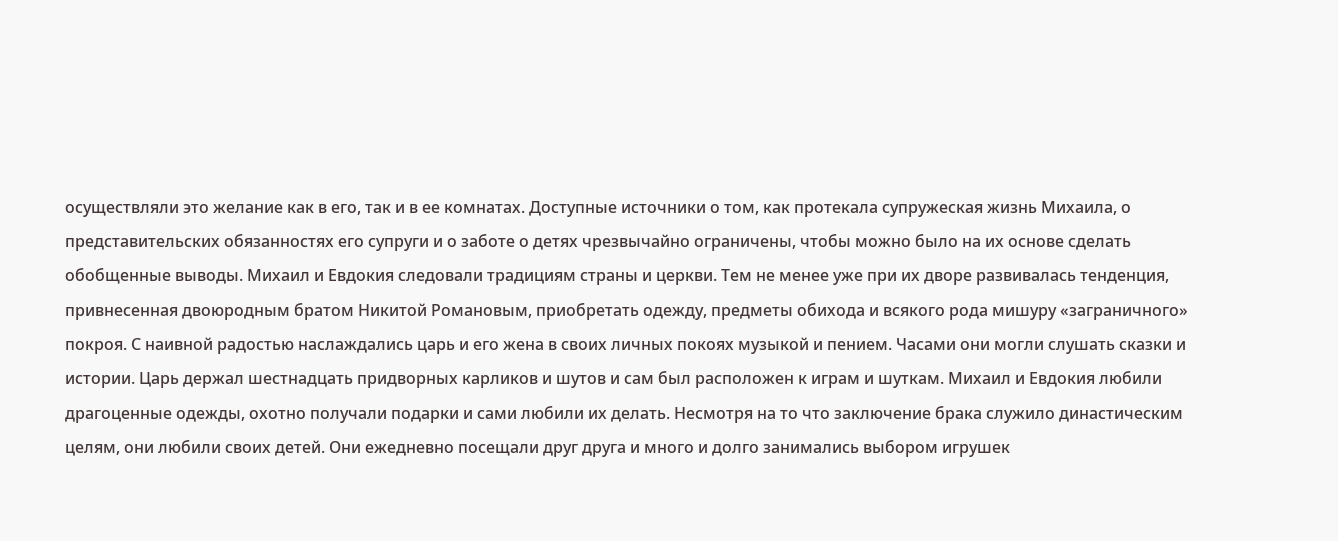осуществляли это желание как в его, так и в ее комнатах. Доступные источники о том, как протекала супружеская жизнь Михаила, о представительских обязанностях его супруги и о заботе о детях чрезвычайно ограничены, чтобы можно было на их основе сделать обобщенные выводы. Михаил и Евдокия следовали традициям страны и церкви. Тем не менее уже при их дворе развивалась тенденция, привнесенная двоюродным братом Никитой Романовым, приобретать одежду, предметы обихода и всякого рода мишуру «заграничного» покроя. С наивной радостью наслаждались царь и его жена в своих личных покоях музыкой и пением. Часами они могли слушать сказки и истории. Царь держал шестнадцать придворных карликов и шутов и сам был расположен к играм и шуткам. Михаил и Евдокия любили драгоценные одежды, охотно получали подарки и сами любили их делать. Несмотря на то что заключение брака служило династическим целям, они любили своих детей. Они ежедневно посещали друг друга и много и долго занимались выбором игрушек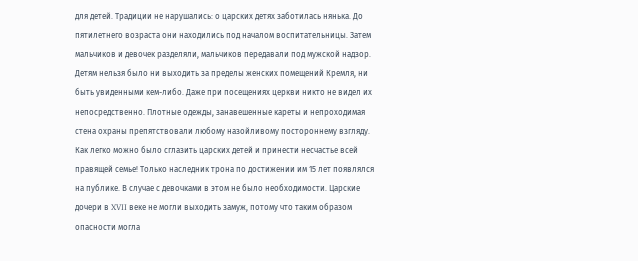для детей. Традиции не нарушались: о царских детях заботилась нянька. До пятилетнего возраста они находились под началом воспитательницы. Затем мальчиков и девочек разделяли, мальчиков передавали под мужской надзор. Детям нельзя было ни выходить за пределы женских помещений Кремля, ни быть увиденными кем-либо. Даже при посещениях церкви никто не видел их непосредственно. Плотные одежды, занавешенные кареты и непроходимая стена охраны препятствовали любому назойливому постороннему взгляду. Как легко можно было сглазить царских детей и принести несчастье всей правящей семье! Только наследник трона по достижении им 15 лет появлялся на публике. В случае с девочками в этом не было необходимости. Царские дочери в XVII веке не могли выходить замуж, потому что таким образом опасности могла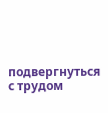подвергнуться с трудом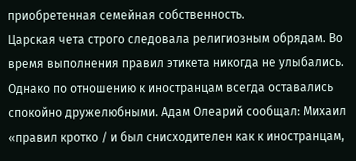приобретенная семейная собственность.
Царская чета строго следовала религиозным обрядам. Во время выполнения правил этикета никогда не улыбались. Однако по отношению к иностранцам всегда оставались спокойно дружелюбными. Адам Олеарий сообщал: Михаил «правил кротко / и был снисходителен как к иностранцам,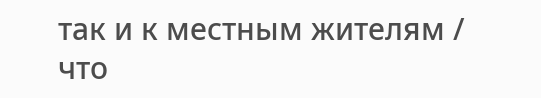так и к местным жителям / что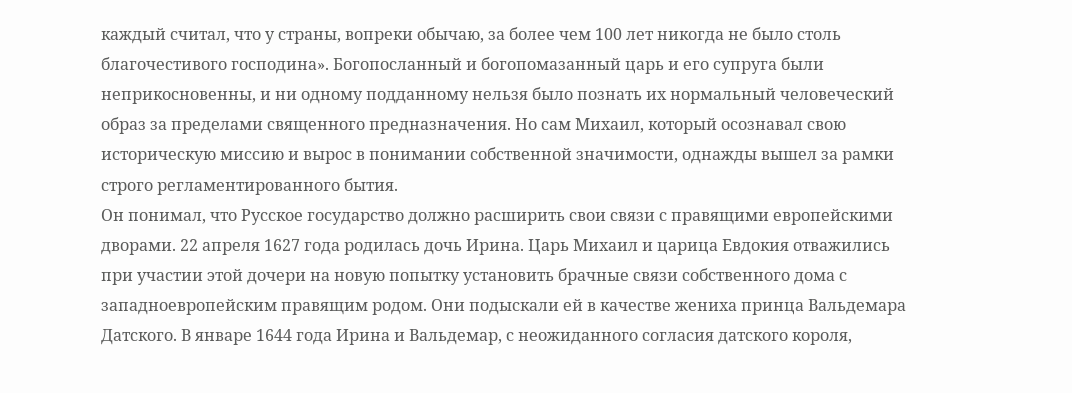каждый считал, что у страны, вопреки обычаю, за более чем 100 лет никогда не было столь благочестивого господина». Богопосланный и богопомазанный царь и его супруга были неприкосновенны, и ни одному подданному нельзя было познать их нормальный человеческий образ за пределами священного предназначения. Но сам Михаил, который осознавал свою историческую миссию и вырос в понимании собственной значимости, однажды вышел за рамки строго регламентированного бытия.
Он понимал, что Русское государство должно расширить свои связи с правящими европейскими дворами. 22 апреля 1627 года родилась дочь Ирина. Царь Михаил и царица Евдокия отважились при участии этой дочери на новую попытку установить брачные связи собственного дома с западноевропейским правящим родом. Они подыскали ей в качестве жениха принца Вальдемара Датского. В январе 1644 года Ирина и Вальдемар, с неожиданного согласия датского короля,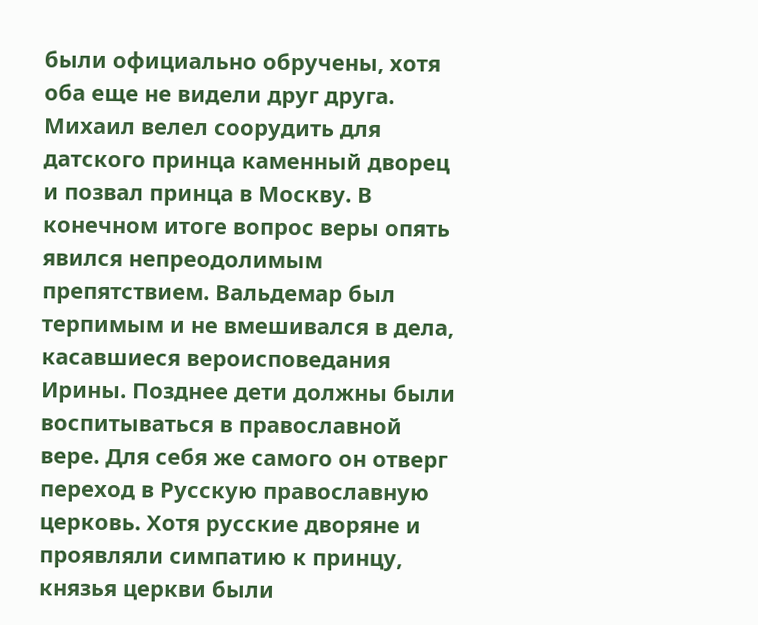были официально обручены, хотя оба еще не видели друг друга. Михаил велел соорудить для датского принца каменный дворец и позвал принца в Москву. В конечном итоге вопрос веры опять явился непреодолимым препятствием. Вальдемар был терпимым и не вмешивался в дела, касавшиеся вероисповедания Ирины. Позднее дети должны были воспитываться в православной вере. Для себя же самого он отверг переход в Русскую православную церковь. Хотя русские дворяне и проявляли симпатию к принцу, князья церкви были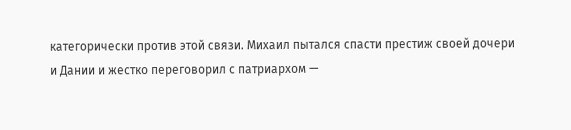категорически против этой связи. Михаил пытался спасти престиж своей дочери и Дании и жестко переговорил с патриархом —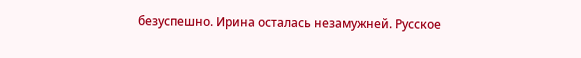безуспешно. Ирина осталась незамужней. Русское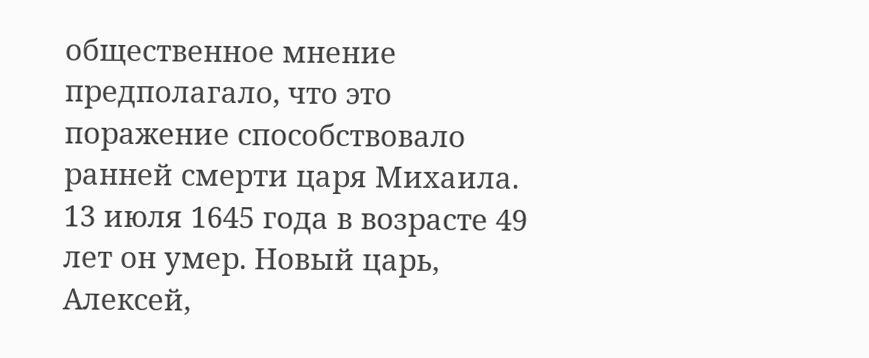общественное мнение предполагало, что это поражение способствовало ранней смерти царя Михаила. 13 июля 1645 года в возрасте 49 лет он умер. Новый царь, Алексей,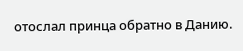отослал принца обратно в Данию.